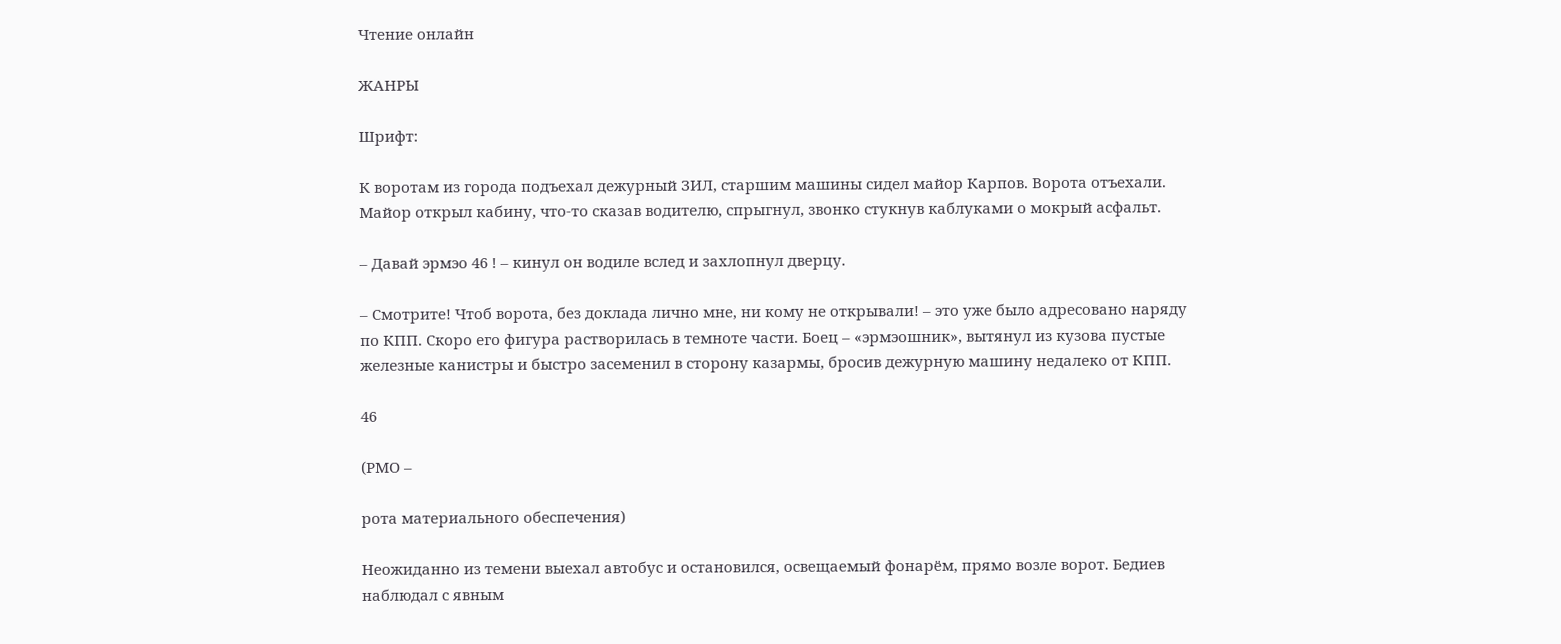Чтение онлайн

ЖАНРЫ

Шрифт:

К воротам из города подъехал дежурный ЗИЛ, старшим машины сидел майор Карпов. Ворота отъехали. Майор открыл кабину, что-то сказав водителю, спрыгнул, звонко стукнув каблуками о мокрый асфальт.

– Давай эрмэо 46 ! – кинул он водиле вслед и захлопнул дверцу.

– Смотрите! Чтоб ворота, без доклада лично мне, ни кому не открывали! – это уже было адресовано наряду по КПП. Скоро его фигура растворилась в темноте части. Боец – «эрмэошник», вытянул из кузова пустые железные канистры и быстро засеменил в сторону казармы, бросив дежурную машину недалеко от КПП.

46

(РМО –

рота материального обеспечения)

Неожиданно из темени выехал автобус и остановился, освещаемый фонарём, прямо возле ворот. Бедиев наблюдал с явным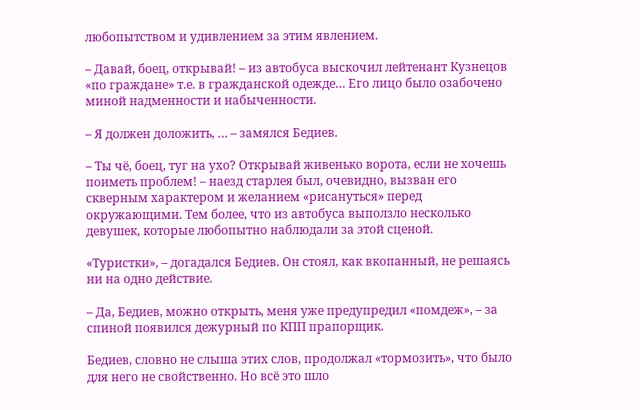любопытством и удивлением за этим явлением.

– Давай, боец, открывай! – из автобуса выскочил лейтенант Кузнецов «по граждане» т.е. в гражданской одежде… Его лицо было озабочено миной надменности и набыченности.

– Я должен доложить, … – замялся Бедиев.

– Ты чё, боец, туг на ухо? Открывай живенько ворота, если не хочешь поиметь проблем! – наезд старлея был, очевидно, вызван его скверным характером и желанием «рисануться» перед окружающими. Тем более, что из автобуса выползло несколько девушек, которые любопытно наблюдали за этой сценой.

«Туристки», – догадался Бедиев. Он стоял, как вкопанный, не решаясь ни на одно действие.

– Да, Бедиев, можно открыть, меня уже предупредил «помдеж», – за спиной появился дежурный по КПП прапорщик.

Бедиев, словно не слыша этих слов, продолжал «тормозить», что было для него не свойственно. Но всё это шло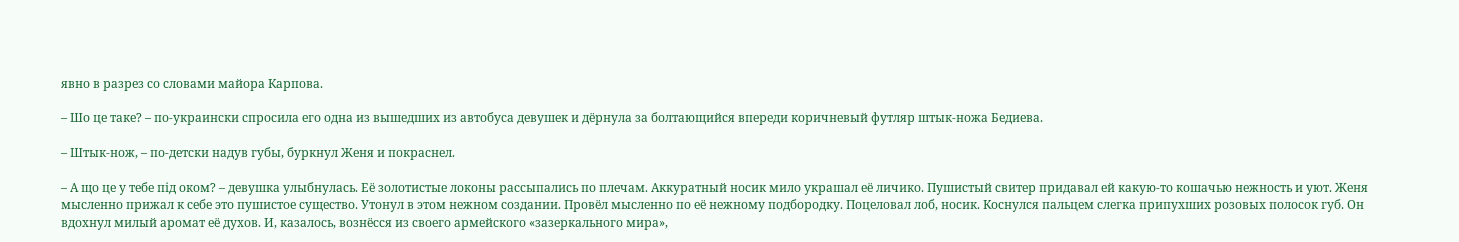явно в разрез со словами майора Карпова.

– Шо це таке? – по-украински спросила его одна из вышедших из автобуса девушек и дёрнула за болтающийся впереди коричневый футляр штык-ножа Бедиева.

– Штык-нож, – по-детски надув губы, буркнул Женя и покраснел.

– А що це у тебе під оком? – девушка улыбнулась. Её золотистые локоны рассыпались по плечам. Аккуратный носик мило украшал её личико. Пушистый свитер придавал ей какую-то кошачью нежность и уют. Женя мысленно прижал к себе это пушистое существо. Утонул в этом нежном создании. Провёл мысленно по её нежному подбородку. Поцеловал лоб, носик. Коснулся пальцем слегка припухших розовых полосок губ. Он вдохнул милый аромат её духов. И, казалось, вознёсся из своего армейского «зазеркального мира»,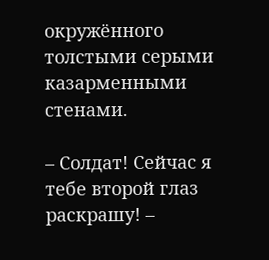окружённого толстыми серыми казарменными стенами.

– Солдат! Сейчас я тебе второй глаз раскрашу! –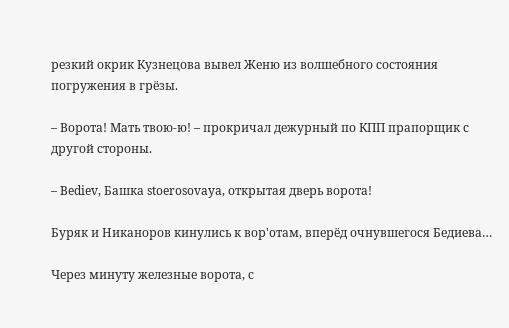резкий окрик Кузнецова вывел Женю из волшебного состояния погружения в грёзы.

– Ворота! Мать твою-ю! – прокричал дежурный по КПП прапорщик с другой стороны.

– Bediev, Башка stoerosovaya, открытая дверь ворота!

Буряк и Никаноров кинулись к вор'oтам, вперёд очнувшегося Бедиева…

Через минуту железные ворота, с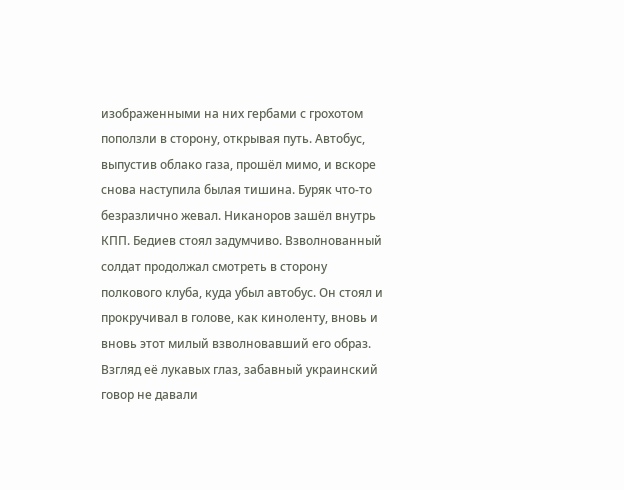изображенными на них гербами с грохотом поползли в сторону, открывая путь. Автобус, выпустив облако газа, прошёл мимо, и вскоре снова наступила былая тишина. Буряк что-то безразлично жевал. Никаноров зашёл внутрь КПП. Бедиев стоял задумчиво. Взволнованный солдат продолжал смотреть в сторону полкового клуба, куда убыл автобус. Он стоял и прокручивал в голове, как киноленту, вновь и вновь этот милый взволновавший его образ. Взгляд её лукавых глаз, забавный украинский говор не давали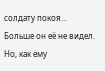солдату покоя… Больше он её не видел. Но, как ему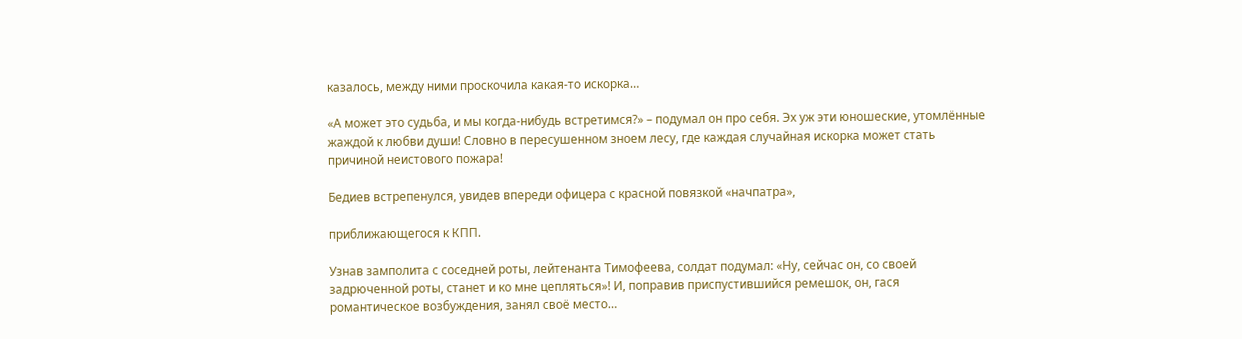казалось, между ними проскочила какая-то искорка…

«А может это судьба, и мы когда-нибудь встретимся?» – подумал он про себя. Эх уж эти юношеские, утомлённые жаждой к любви души! Словно в пересушенном зноем лесу, где каждая случайная искорка может стать причиной неистового пожара!

Бедиев встрепенулся, увидев впереди офицера с красной повязкой «начпатра»,

приближающегося к КПП.

Узнав замполита с соседней роты, лейтенанта Тимофеева, солдат подумал: «Ну, сейчас он, со своей задрюченной роты, станет и ко мне цепляться»! И, поправив приспустившийся ремешок, он, гася романтическое возбуждения, занял своё место…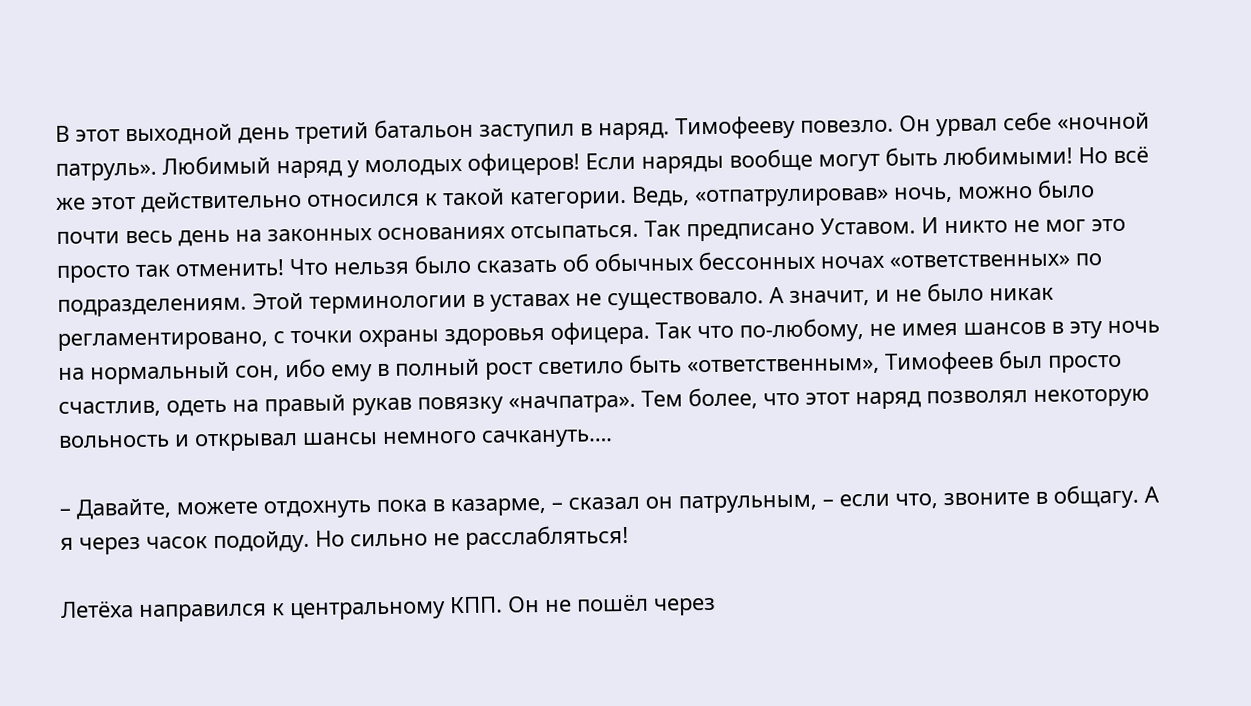В этот выходной день третий батальон заступил в наряд. Тимофееву повезло. Он урвал себе «ночной патруль». Любимый наряд у молодых офицеров! Если наряды вообще могут быть любимыми! Но всё же этот действительно относился к такой категории. Ведь, «отпатрулировав» ночь, можно было почти весь день на законных основаниях отсыпаться. Так предписано Уставом. И никто не мог это просто так отменить! Что нельзя было сказать об обычных бессонных ночах «ответственных» по подразделениям. Этой терминологии в уставах не существовало. А значит, и не было никак регламентировано, с точки охраны здоровья офицера. Так что по-любому, не имея шансов в эту ночь на нормальный сон, ибо ему в полный рост светило быть «ответственным», Тимофеев был просто счастлив, одеть на правый рукав повязку «начпатра». Тем более, что этот наряд позволял некоторую вольность и открывал шансы немного сачкануть….

– Давайте, можете отдохнуть пока в казарме, – сказал он патрульным, – если что, звоните в общагу. А я через часок подойду. Но сильно не расслабляться!

Летёха направился к центральному КПП. Он не пошёл через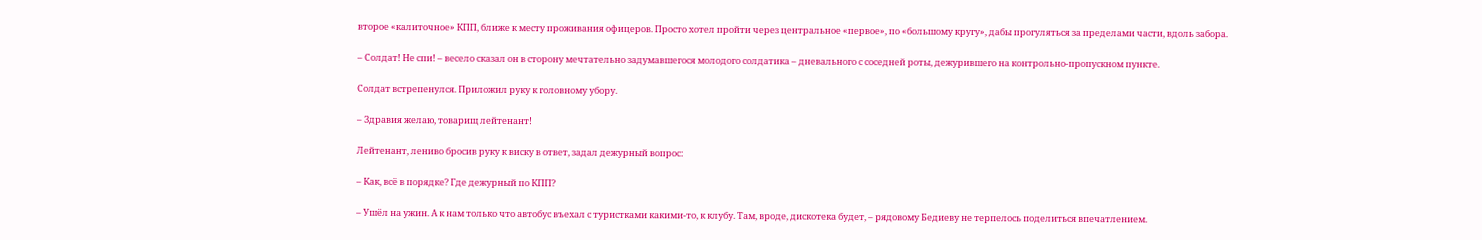второе «калиточное» КПП, ближе к месту проживания офицеров. Просто хотел пройти через центральное «первое», по «большому кругу», дабы прогуляться за пределами части, вдоль забора.

– Солдат! Не спи! – весело сказал он в сторону мечтательно задумавшегося молодого солдатика – дневального с соседней роты, дежурившего на контрольно-пропускном пункте.

Солдат встрепенулся. Приложил руку к головному убору.

– Здравия желаю, товарищ лейтенант!

Лейтенант, лениво бросив руку к виску в ответ, задал дежурный вопрос:

– Как, всё в порядке? Где дежурный по КПП?

– Ушёл на ужин. А к нам только что автобус въехал с туристками какими-то, к клубу. Там, вроде, дискотека будет, – рядовому Бедиеву не терпелось поделиться впечатлением.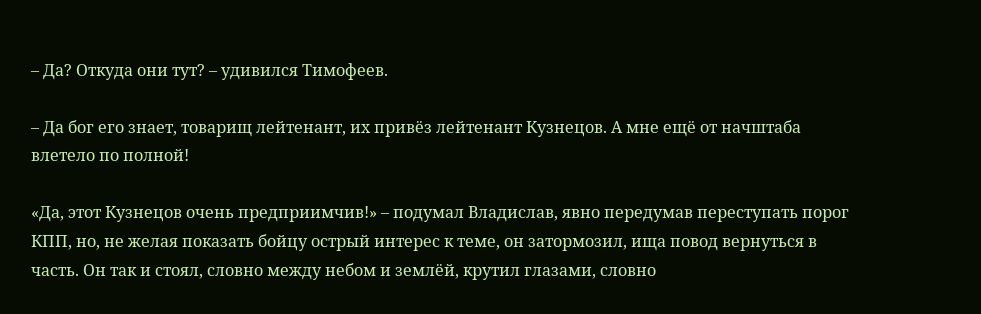– Да? Откуда они тут? – удивился Тимофеев.

– Да бог его знает, товарищ лейтенант, их привёз лейтенант Кузнецов. А мне ещё от начштаба влетело по полной!

«Да, этот Кузнецов очень предприимчив!» – подумал Владислав, явно передумав переступать порог КПП, но, не желая показать бойцу острый интерес к теме, он затормозил, ища повод вернуться в часть. Он так и стоял, словно между небом и землёй, крутил глазами, словно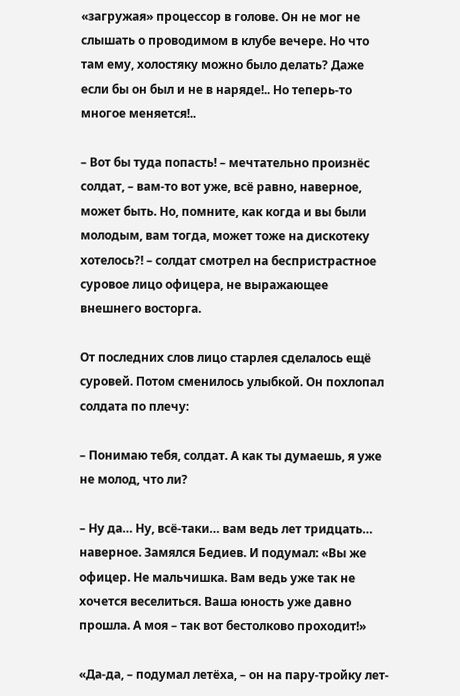«загружая» процессор в голове. Он не мог не слышать о проводимом в клубе вечере. Но что там ему, холостяку можно было делать? Даже если бы он был и не в наряде!.. Но теперь-то многое меняется!..

– Вот бы туда попасть! – мечтательно произнёс солдат, – вам-то вот уже, всё равно, наверное, может быть. Но, помните, как когда и вы были молодым, вам тогда, может тоже на дискотеку хотелось?! – солдат смотрел на беспристрастное суровое лицо офицера, не выражающее внешнего восторга.

От последних слов лицо старлея сделалось ещё суровей. Потом сменилось улыбкой. Он похлопал солдата по плечу:

– Понимаю тебя, солдат. А как ты думаешь, я уже не молод, что ли?

– Ну да… Ну, всё-таки… вам ведь лет тридцать… наверное. Замялся Бедиев. И подумал: «Вы же офицер. Не мальчишка. Вам ведь уже так не хочется веселиться. Ваша юность уже давно прошла. А моя – так вот бестолково проходит!»

«Да-да, – подумал летёха, – он на пару-тройку лет-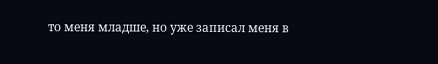то меня младше, но уже записал меня в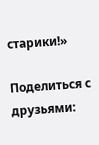старики!»

Поделиться с друзьями: